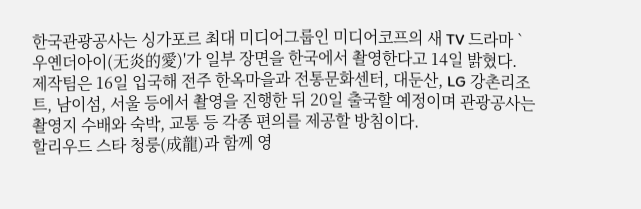한국관광공사는 싱가포르 최대 미디어그룹인 미디어코프의 새 TV 드라마 `우옌더아이(无炎的愛)'가 일부 장면을 한국에서 촬영한다고 14일 밝혔다.
제작팀은 16일 입국해 전주 한옥마을과 전통문화센터, 대둔산, LG 강촌리조트, 남이섬, 서울 등에서 촬영을 진행한 뒤 20일 출국할 예정이며 관광공사는 촬영지 수배와 숙박, 교통 등 각종 편의를 제공할 방침이다.
할리우드 스타 청룽(成龍)과 함께 영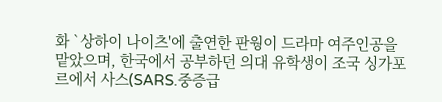화 `상하이 나이츠'에 출연한 판웡이 드라마 여주인공을 맡았으며, 한국에서 공부하던 의대 유학생이 조국 싱가포르에서 사스(SARS.중증급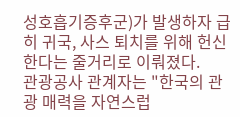성호흡기증후군)가 발생하자 급히 귀국, 사스 퇴치를 위해 헌신한다는 줄거리로 이뤄졌다.
관광공사 관계자는 "한국의 관광 매력을 자연스럽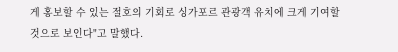게 홍보할 수 있는 절호의 기회로 싱가포르 관광객 유치에 크게 기여할 것으로 보인다"고 말했다.